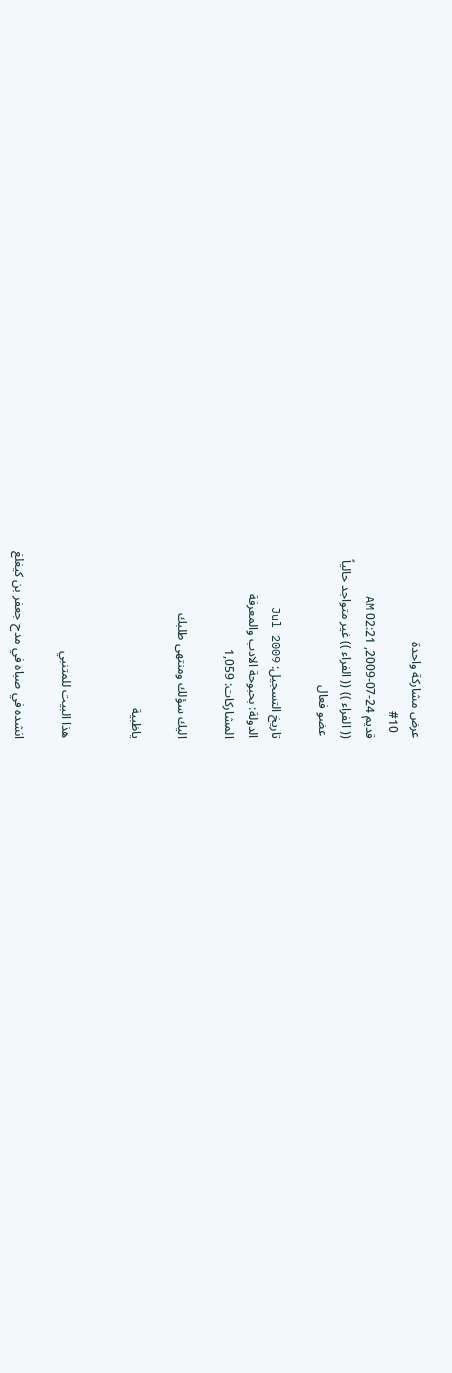عرض مشاركة واحدة
  #10
قديم 24-07-2009, 02:21 AM
(( الفراء )) (( الفراء )) غير متواجد حالياً
 عضو فعال

تاريخ التسجيل: Jul 2009
الدولة: بحبوحة الادب والمعرفة
المشاركات: 1,059

اليك سؤلك ومنتهى طلبك

ياظبية


هذا البيت للمتنبي

انشده في صباه في مدح جعفر بن كيغلغ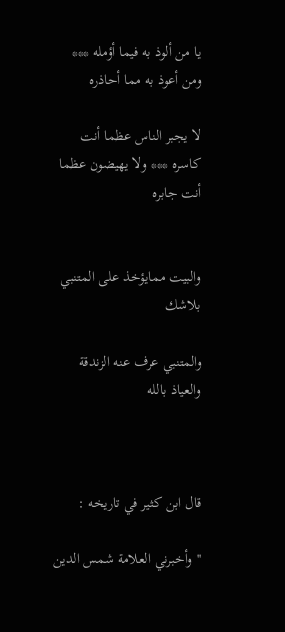يا من ألوذ به فيما أؤمله *** ومن أعوذ به مما أحاذره

لا يجبر الناس عظما أنت كاسره *** ولا يهيضون عظما أنت جابره


والبيت ممايؤخذ على المتنبي بلاشك

والمتنبي عرف عنه الزندقة والعياذ بالله



قال ابن كثير في تاريخه :

''وأخبرني العلامة شمس الدين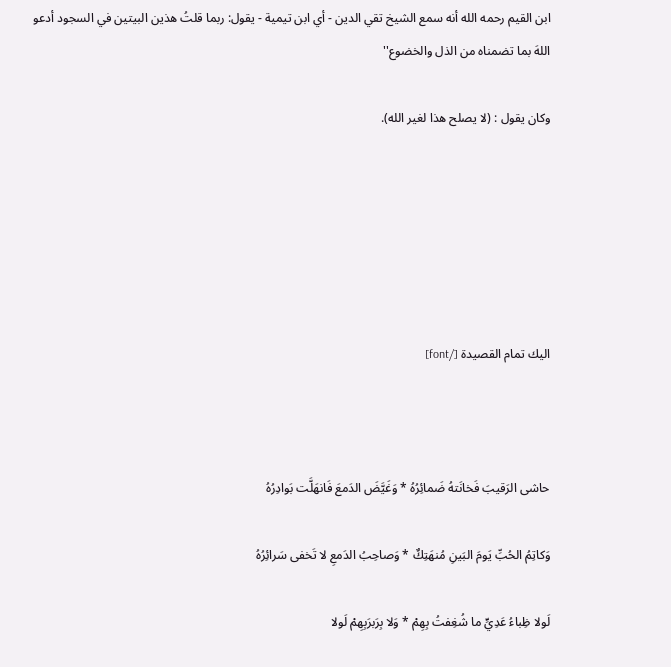ابن القيم رحمه الله أنه سمع الشيخ تقي الدين - أي ابن تيمية - يقول: ربما قلتُ هذين البيتين في السجود أدعو اللهَ بما تضمناه من الذل والخضوع''

وكان يقول : (لا يصلح هذا لغير الله).






اليك تمام القصيدة [/font]



حاشى الرَقيبَ فَخانَتهُ ضَمائِرُهُ * وَغَيَّضَ الدَمعَ فَانهَلَّت بَوادِرُهُ

وَكاتِمُ الحُبِّ يَومَ البَينِ مُنهَتِكٌ * وَصاحِبُ الدَمعِ لا تَخفى سَرائِرُهُ

لَولا ظِباءُ عَدِيٍّ ما شُغِفتُ بِهِمْ * وَلا بِرَبرَبِهِمْ لَولا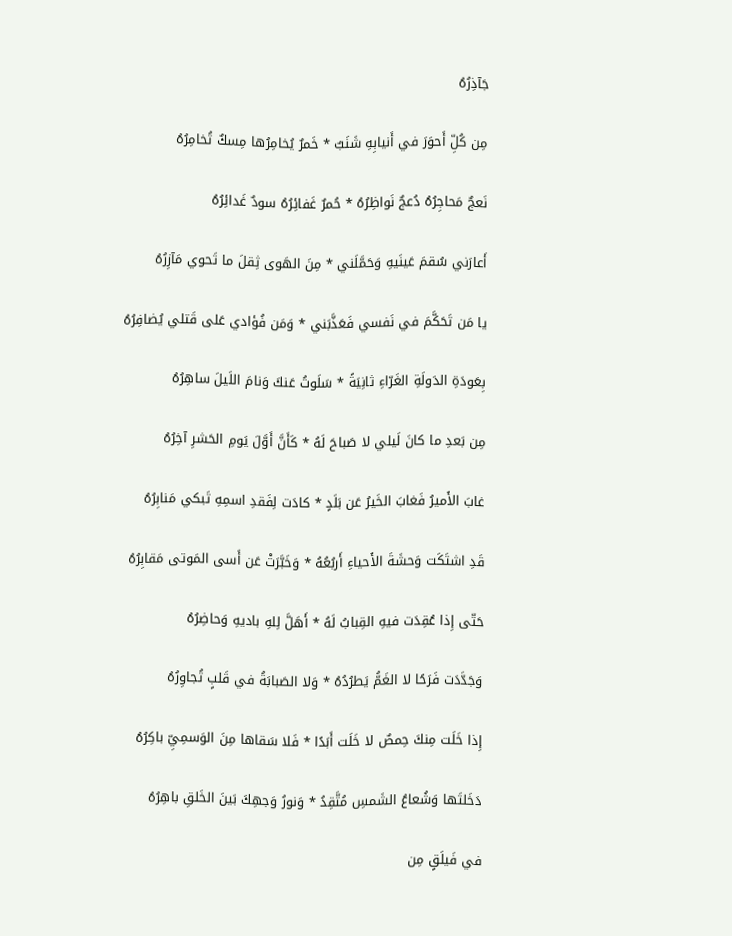جَآذِرُهُ

مِن كُلِّ أَحوَرَ في أَنيابِهِ شَنَبٌ * خَمرٌ يُخامِرُها مِسكٌ تُخامِرُهُ

نَعجٌ مَحاجِرُهُ دُعجٌ نَواظِرُهُ * حُمرٌ غَفائِرُهُ سودٌ غَدائِرُهُ

أَعارَني سُقمَ عَينَيهِ وَحَمَّلَني * مِنَ الهَوى ثِقلَ ما تَحوي مَآزِرُهُ

يا مَن تَحَكَّمَ في نَفسي فَعَذَّبَني * وَمَن فُؤادي عَلى قَتلي يُضافِرُهُ

بِعَودَةِ الدَولَةِ الغَرّاءِ ثانِيَةً * سَلَوتُ عَنكَ وَنامَ اللَيلَ ساهِرُهُ

مِن بَعدِ ما كانَ لَيلي لا صَباحَ لَهُ * كَأَنَّ أَوَّلَ يَومِ الحَشرِ آخِرُهُ

غابَ الأَميرُ فَغابَ الخَيرُ عَن بَلَدٍ * كادَت لِفَقدِ اسمِهِ تَبكي مَنابِرُهُ

قَدِ اشتَكَت وَحشَةَ الأَحياءِ أَربُعُهُ * وَخَبَّرَتْ عَن أَسى المَوتى مَقابِرُهُ

حَتّى إِذا عُقِدَت فيهِ القِبابُ لَهُ * أَهَلَّ لِلهِ باديهِ وَحاضِرُهُ

وَجَدَّدَت فَرَحًا لا الغَمُّ يَطرُدُهُ * وَلا الصَبابَةُ في قَلبٍ تُجاوِرُهُ

إِذا خَلَت مِنكَ حِمصٌ لا خَلَت أَبَدًا * فَلا سَقاها مِنَ الوَسمِيِّ باكِرُهُ

دَخَلتَها وَشُعاعُ الشَمسِ مُتَّقِدُ * وَنورُ وَجهِكَ بَينَ الخَلقِ باهِرُهُ

في فَيلَقٍ مِن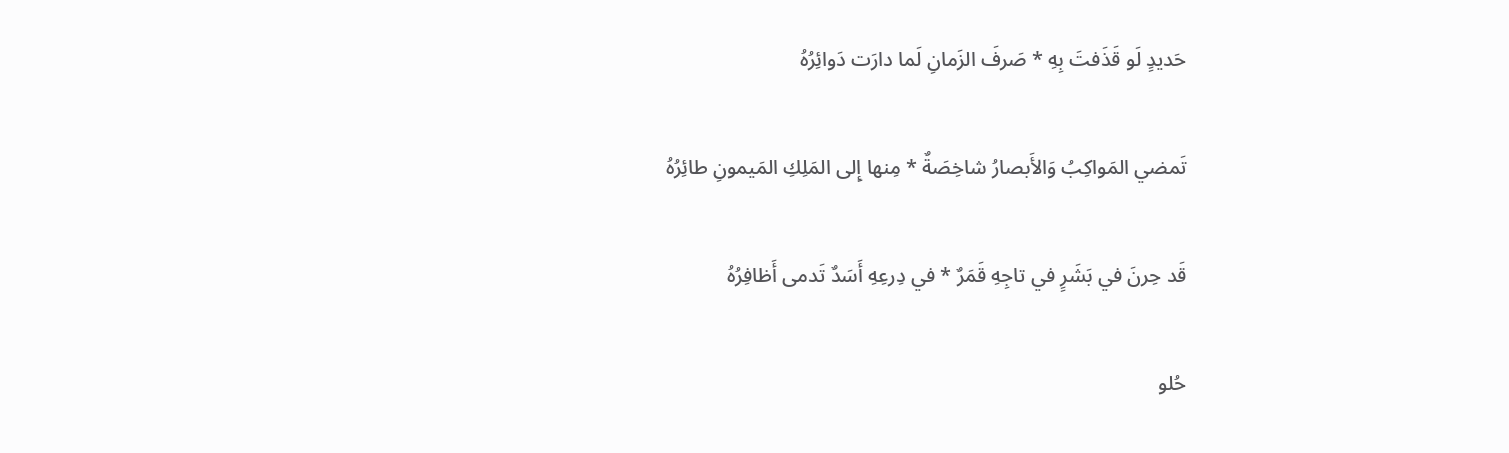حَديدٍ لَو قَذَفتَ بِهِ * صَرفَ الزَمانِ لَما دارَت دَوائِرُهُ

تَمضي المَواكِبُ وَالأَبصارُ شاخِصَةٌ * مِنها إِلى المَلِكِ المَيمونِ طائِرُهُ

قَد حِرنَ في بَشَرٍ في تاجِهِ قَمَرٌ * في دِرعِهِ أَسَدٌ تَدمى أَظافِرُهُ

حُلو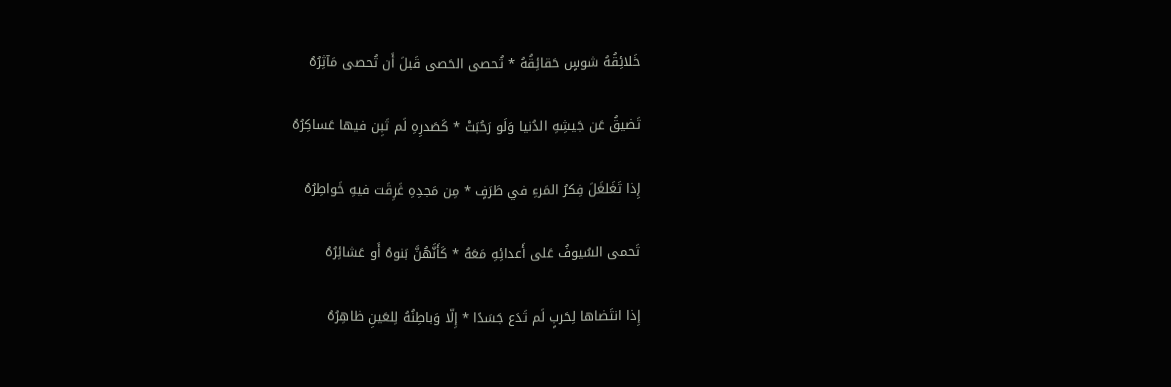خَلائِقُهُ شوسٍ حَقائِقُهُ * تُحصى الحَصى قَبلَ أَن تُحصى مَآثِرُهُ

تَضيقُ عَن جَيشِهِ الدُنيا وَلَو رَحُبَتْ * كَصَدرِهِ لَم تَبِن فيها عَساكِرُهُ

إِذا تَغَلغَلَ فِكرُ المَرءِ في طَرَفٍ * مِن مَجدِهِ غَرِقَت فيهِ خَواطِرُهُ

تَحمى السُيوفُ عَلى أَعدائِهِ مَعَهُ * كَأَنَّهُنَّ بَنوهُ أَو عَشائِرُهُ

إِذا انتَضاها لِحَربٍ لَم تَدَع جَسَدًا * إِلّا وَباطِنُهُ لِلعَينِ ظاهِرُهُ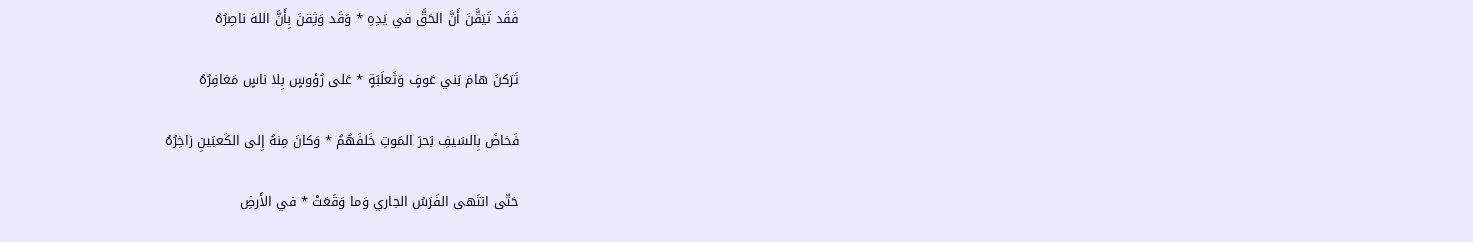فَقَد تَيَقَّنَ أَنَّ الحَقَّ في يَدِهِ * وَقَد وَثِقنَ بِأَنَّ اللهَ ناصِرُهُ

تَرَكنَ هامَ بَني عَوفٍ وَثَعلَبَةٍ * عَلى رُؤوسٍ بِلا ناسٍ مَغافِرُهُ

فَخاضَ بِالسَيفِ بَحرَ المَوتِ خَلفَهُمُ * وَكانَ مِنهُ إِلى الكَعبَينِ زاخِرُهُ

حَتّى انتَهى الفَرَسُ الجاري وَما وَقَعَتْ * في الأَرضِ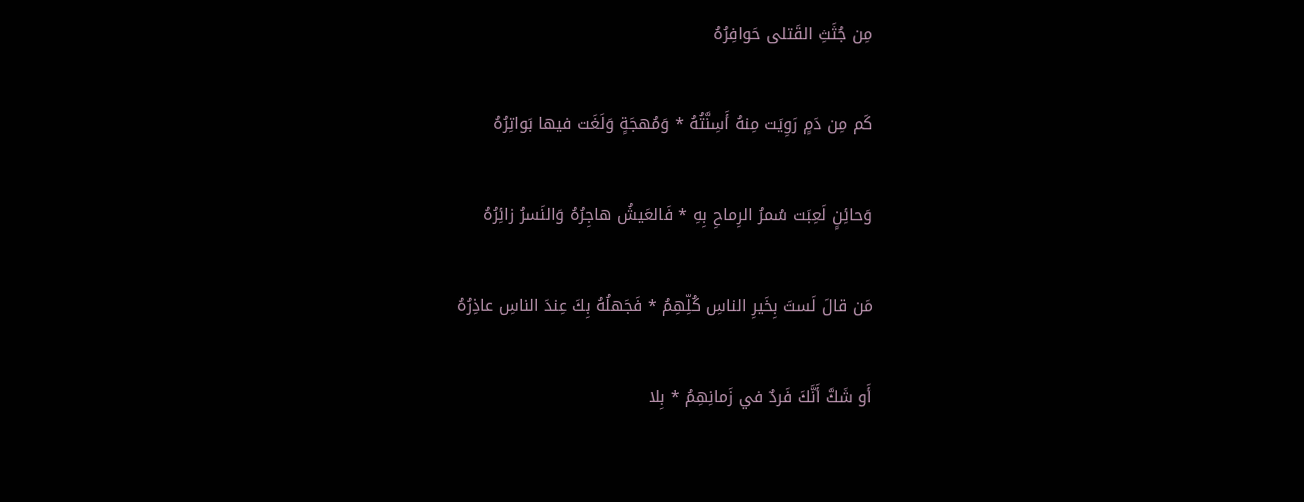مِن جُثَثِ القَتلى حَوافِرُهُ

كَم مِن دَمٍ رَوِيَت مِنهُ أَسِنَّتُهُ * وَمُهجَةٍ وَلَغَت فيها بَواتِرُهُ

وَحائِنٍ لَعِبَت سُمرُ الرِماحِ بِهِ * فَالعَيشُ هاجِرُهُ وَالنَسرُ زائِرُهُ

مَن قالَ لَستَ بِخَيرِ الناسِ كُلِّهِمُ * فَجَهلُهُ بِكَ عِندَ الناسِ عاذِرُهُ

أَو شَكَّ أَنَّكَ فَردٌ في زَمانِهِمُ * بِلا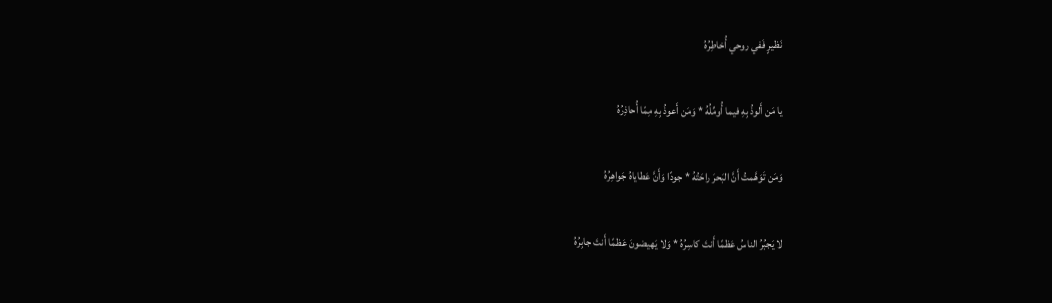نَظيرٍ فَفي روحي أُخاطِرُهُ

يا مَن أَلوذُ بِهِ فيما أُومِّلُهُ * وَمَن أَعوذُ بِهِ مِمّا أُحاذِرُهُ

وَمَن تَوَهَّمتُ أَنَّ البَحرَ راحَتُهُ * جودًا وَأَنَّ عَطاياهُ جَواهِرُهُ

لا يَجبُرُ الناسُ عَظمًا أَنتَ كاسِرُهُ * وَلا يَهيضونَ عَظمًا أَنتَ جابِرُهُ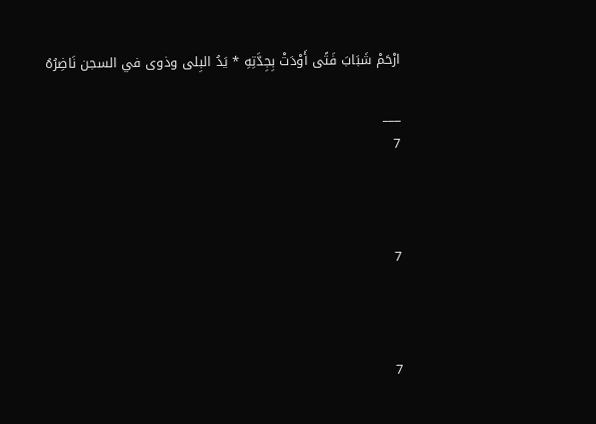ارْحَمْ شَبَابَ فَتًى أَوْدَتْ بِجِدَّتِهِ * يَدُ البِلى وذوى في السجن نَاضِرُهُ

___
7



7



7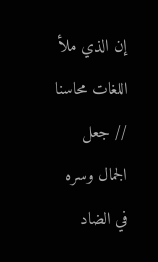إن الذي ملأ اللغات محاسنا // جعل الجمال وسره في الضاد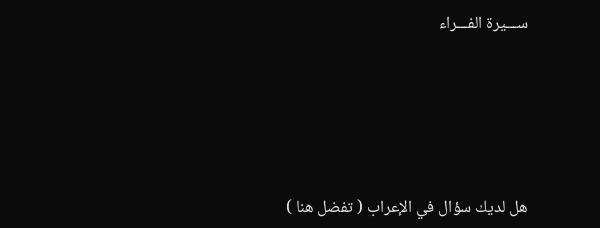ســـيرة الفـــراء







هل لديك سؤال في الإعراب ( تفضل هنا )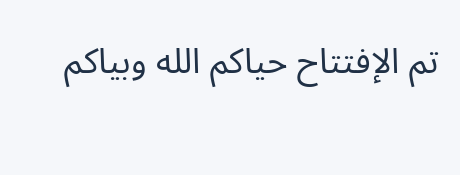تم الإفتتاح حياكم الله وبياكم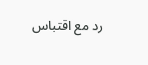رد مع اقتباس